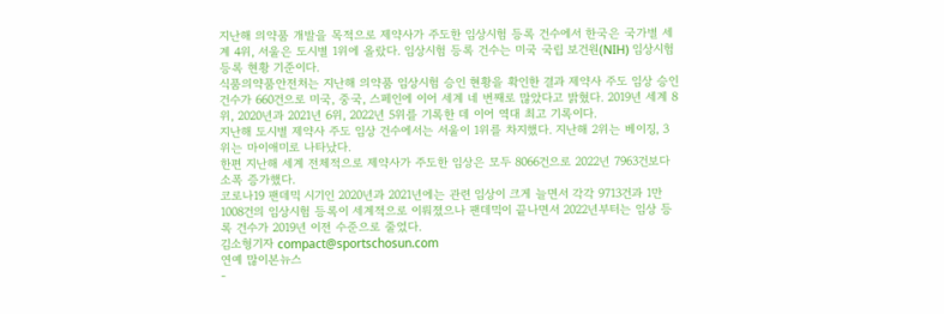지난해 의약품 개발을 목적으로 제약사가 주도한 임상시험 등록 건수에서 한국은 국가별 세계 4위, 서울은 도시별 1위에 올랐다. 임상시험 등록 건수는 미국 국립 보건원(NIH) 임상시험 등록 현황 기준이다.
식품의약품안전처는 지난해 의약품 임상시험 승인 현황을 확인한 결과 제약사 주도 임상 승인 건수가 660건으로 미국, 중국, 스페인에 이어 세계 네 번째로 많았다고 밝혔다. 2019년 세계 8위, 2020년과 2021년 6위, 2022년 5위를 기록한 데 이어 역대 최고 기록이다.
지난해 도시별 제약사 주도 임상 건수에서는 서울이 1위를 차지했다. 지난해 2위는 베이징, 3위는 마이애미로 나타났다.
한편 지난해 세계 전체적으로 제약사가 주도한 임상은 모두 8066건으로 2022년 7963건보다 소폭 증가했다.
코로나19 팬데믹 시기인 2020년과 2021년에는 관련 임상이 크게 늘면서 각각 9713건과 1만1008건의 임상시험 등록이 세계적으로 이뤄졌으나 팬데믹이 끝나면서 2022년부터는 임상 등록 건수가 2019년 이전 수준으로 줄었다.
김소형기자 compact@sportschosun.com
연예 많이본뉴스
-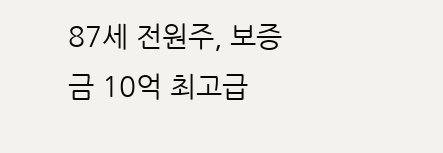87세 전원주, 보증금 10억 최고급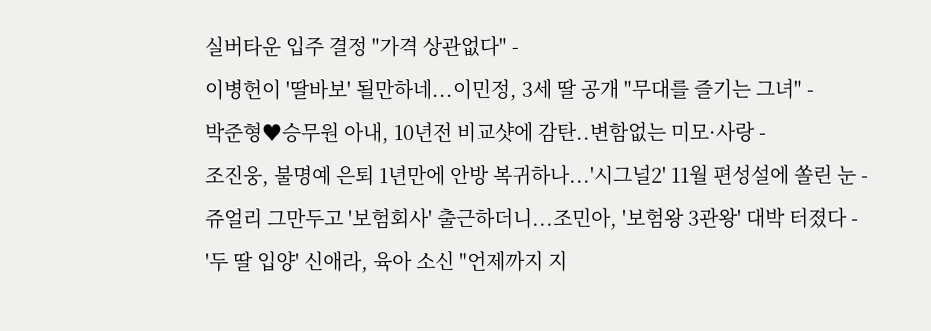실버타운 입주 결정 "가격 상관없다" -
이병헌이 '딸바보' 될만하네...이민정, 3세 딸 공개 "무대를 즐기는 그녀" -
박준형♥승무원 아내, 10년전 비교샷에 감탄..변함없는 미모·사랑 -
조진웅, 불명예 은퇴 1년만에 안방 복귀하나...'시그널2' 11월 편성설에 쏠린 눈 -
쥬얼리 그만두고 '보험회사' 출근하더니...조민아, '보험왕 3관왕' 대박 터졌다 -
'두 딸 입양' 신애라, 육아 소신 "언제까지 지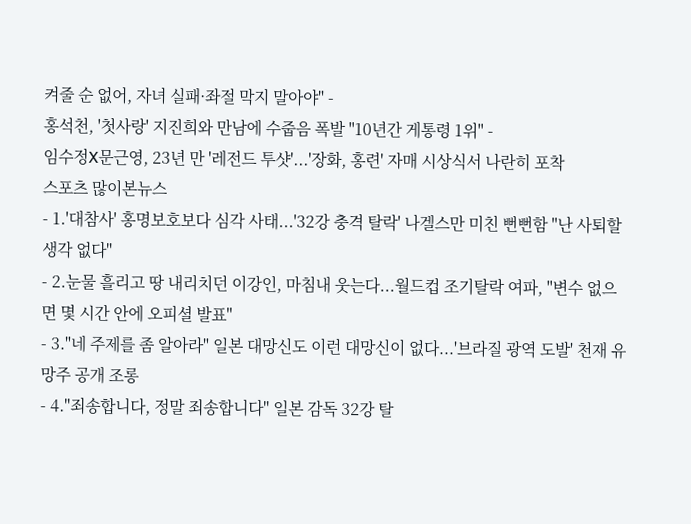켜줄 순 없어, 자녀 실패·좌절 막지 말아야" -
홍석천, '첫사랑' 지진희와 만남에 수줍음 폭발 "10년간 게통령 1위" -
임수정X문근영, 23년 만 '레전드 투샷'...'장화, 홍련' 자매 시상식서 나란히 포착
스포츠 많이본뉴스
- 1.'대참사' 홍명보호보다 심각 사태...'32강 충격 탈락' 나겔스만 미친 뻔뻔함 "난 사퇴할 생각 없다"
- 2.눈물 흘리고 땅 내리치던 이강인, 마침내 웃는다...월드컵 조기탈락 여파, "변수 없으면 몇 시간 안에 오피셜 발표"
- 3."네 주제를 좀 알아라" 일본 대망신도 이런 대망신이 없다...'브라질 광역 도발' 천재 유망주 공개 조롱
- 4."죄송합니다, 정말 죄송합니다" 일본 감독 32강 탈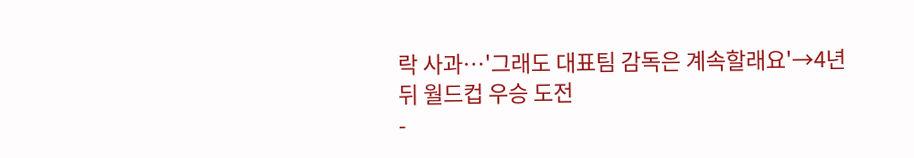락 사과…'그래도 대표팀 감독은 계속할래요'→4년 뒤 월드컵 우승 도전
-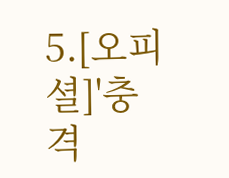5.[오피셜]'충격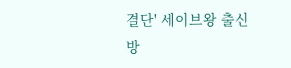결단' 세이브왕 출신 방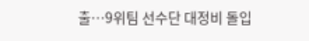출…9위팀 선수단 대정비 돌입